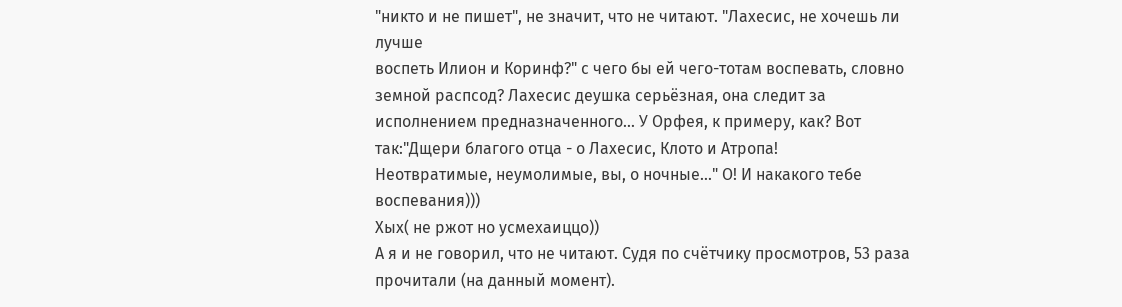"никто и не пишет", не значит, что не читают. "Лахесис, не хочешь ли лучше
воспеть Илион и Коринф?" с чего бы ей чего-тотам воспевать, словно земной распсод? Лахесис деушка серьёзная, она следит за исполнением предназначенного... У Орфея, к примеру, как? Вот так:"Дщери благого отца - о Лахесис, Клото и Атропа!
Неотвратимые, неумолимые, вы, о ночные..." О! И накакого тебе воспевания)))
Хых( не ржот но усмехаиццо))
А я и не говорил, что не читают. Судя по счётчику просмотров, 53 раза прочитали (на данный момент).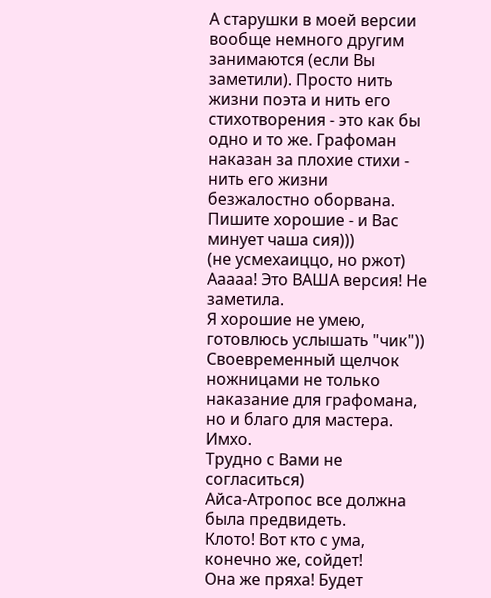А старушки в моей версии вообще немного другим занимаются (если Вы заметили). Просто нить жизни поэта и нить его стихотворения - это как бы одно и то же. Графоман наказан за плохие стихи - нить его жизни безжалостно оборвана.
Пишите хорошие - и Вас минует чаша сия)))
(не усмехаиццо, но ржот)
Ааааа! Это ВАША версия! Не заметила.
Я хорошие не умею, готовлюсь услышать "чик"))
Своевременный щелчок ножницами не только наказание для графомана, но и благо для мастера. Имхо.
Трудно с Вами не согласиться)
Айса-Атропос все должна была предвидеть.
Клото! Вот кто с ума, конечно же, сойдет!
Она же пряха! Будет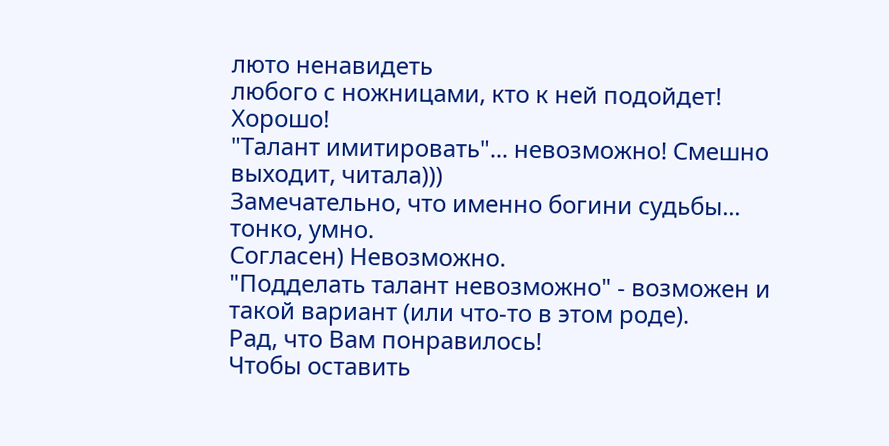люто ненавидеть
любого с ножницами, кто к ней подойдет!
Хорошо!
"Талант имитировать"... невозможно! Смешно выходит, читала)))
Замечательно, что именно богини судьбы... тонко, умно.
Согласен) Невозможно.
"Подделать талант невозможно" - возможен и такой вариант (или что-то в этом роде).
Рад, что Вам понравилось!
Чтобы оставить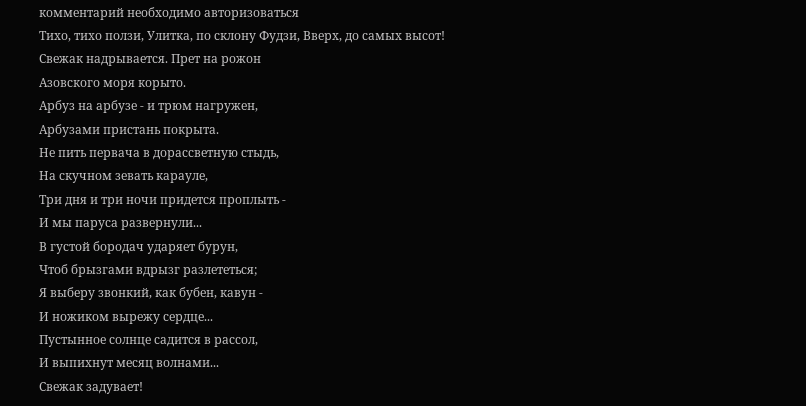комментарий необходимо авторизоваться
Тихо, тихо ползи, Улитка, по склону Фудзи, Вверх, до самых высот!
Свежак надрывается. Прет на рожон
Азовского моря корыто.
Арбуз на арбузе - и трюм нагружен,
Арбузами пристань покрыта.
Не пить первача в дорассветную стыдь,
На скучном зевать карауле,
Три дня и три ночи придется проплыть -
И мы паруса развернули...
В густой бородач ударяет бурун,
Чтоб брызгами вдрызг разлететься;
Я выберу звонкий, как бубен, кавун -
И ножиком вырежу сердце...
Пустынное солнце садится в рассол,
И выпихнут месяц волнами...
Свежак задувает!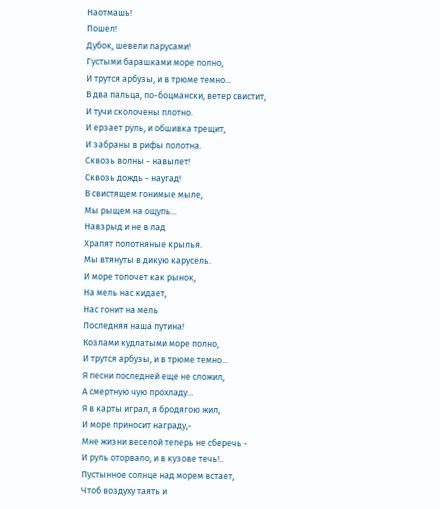Наотмашь!
Пошел!
Дубок, шевели парусами!
Густыми барашками море полно,
И трутся арбузы, и в трюме темно...
В два пальца, по-боцмански, ветер свистит,
И тучи сколочены плотно.
И ерзает руль, и обшивка трещит,
И забраны в рифы полотна.
Сквозь волны - навылет!
Сквозь дождь - наугад!
В свистящем гонимые мыле,
Мы рыщем на ощупь...
Навзрыд и не в лад
Храпят полотняные крылья.
Мы втянуты в дикую карусель.
И море топочет как рынок,
На мель нас кидает,
Нас гонит на мель
Последняя наша путина!
Козлами кудлатыми море полно,
И трутся арбузы, и в трюме темно...
Я песни последней еще не сложил,
А смертную чую прохладу...
Я в карты играл, я бродягою жил,
И море приносит награду,-
Мне жизни веселой теперь не сберечь -
И руль оторвало, и в кузове течь!..
Пустынное солнце над морем встает,
Чтоб воздуху таять и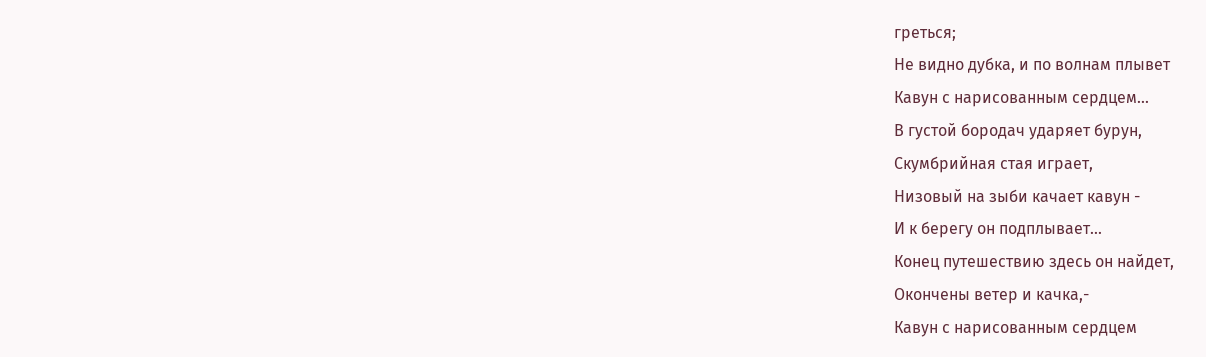греться;
Не видно дубка, и по волнам плывет
Кавун с нарисованным сердцем...
В густой бородач ударяет бурун,
Скумбрийная стая играет,
Низовый на зыби качает кавун -
И к берегу он подплывает...
Конец путешествию здесь он найдет,
Окончены ветер и качка,-
Кавун с нарисованным сердцем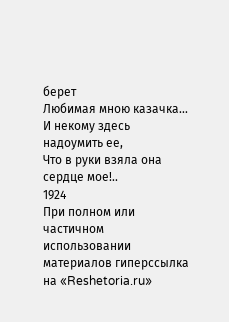берет
Любимая мною казачка...
И некому здесь надоумить ее,
Что в руки взяла она сердце мое!..
1924
При полном или частичном использовании материалов гиперссылка на «Reshetoria.ru»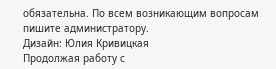обязательна. По всем возникающим вопросам пишите администратору.
Дизайн: Юлия Кривицкая
Продолжая работу с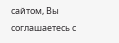сайтом, Вы соглашаетесь с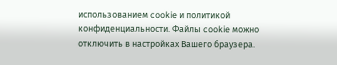использованием cookie и политикой конфиденциальности. Файлы cookie можно отключить в настройках Вашего браузера.